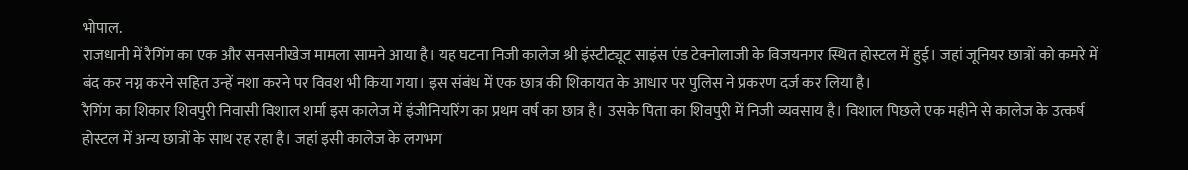भोपाल.
राजधानी में रैगिंग का एक और सनसनीखेज मामला सामने आया है। यह घटना निजी कालेज श्री इंस्टीट्यूट साइंस एंड टेक्नोलाजी के विजयनगर स्थित होस्टल में हुई। जहां जूनियर छात्रों को कमरे में बंद कर नग्न करने सहित उन्हें नशा करने पर विवश भी किया गया। इस संबंध में एक छात्र की शिकायत के आधार पर पुलिस ने प्रकरण दर्ज कर लिया है।
रैगिंग का शिकार शिवपुरी निवासी विशाल शर्मा इस कालेज में इंजीनियरिंग का प्रथम वर्ष का छात्र है। उसके पिता का शिवपुरी में निजी व्यवसाय है। विशाल पिछले एक महीने से कालेज के उत्कर्ष होस्टल में अन्य छात्रों के साथ रह रहा है। जहां इसी कालेज के लगभग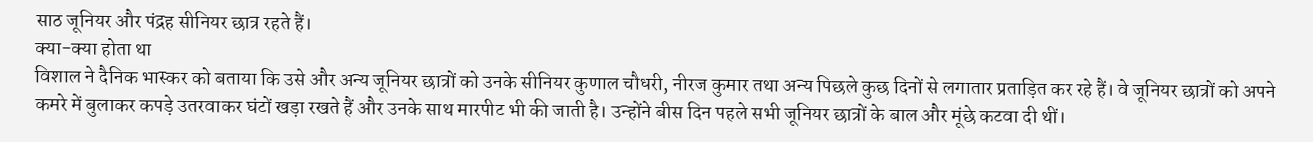साठ जूनियर और पंद्रह सीनियर छात्र रहते हैं।
क्या-क्या होता था
विशाल ने दैनिक भास्कर को बताया कि उसे और अन्य जूनियर छात्रों को उनके सीनियर कुणाल चौधरी, नीरज कुमार तथा अन्य पिछले कुछ दिनों से लगातार प्रताड़ित कर रहे हैं। वे जूनियर छात्रों को अपने कमरे में बुलाकर कपड़े उतरवाकर घंटों खड़ा रखते हैं और उनके साथ मारपीट भी की जाती है। उन्होंने बीस दिन पहले सभी जूनियर छात्रों के बाल और मूंछे कटवा दी थीं।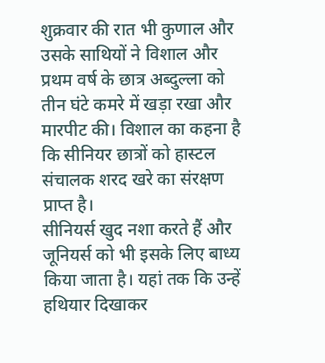शुक्रवार की रात भी कुणाल और उसके साथियों ने विशाल और प्रथम वर्ष के छात्र अब्दुल्ला को तीन घंटे कमरे में खड़ा रखा और मारपीट की। विशाल का कहना है कि सीनियर छात्रों को हास्टल संचालक शरद खरे का संरक्षण प्राप्त है।
सीनियर्स खुद नशा करते हैं और जूनियर्स को भी इसके लिए बाध्य किया जाता है। यहां तक कि उन्हें हथियार दिखाकर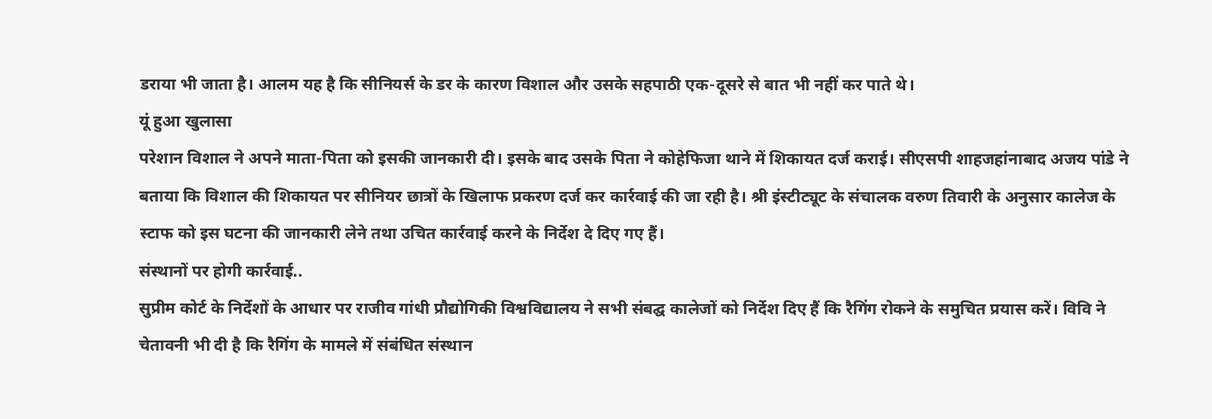डराया भी जाता है। आलम यह है कि सीनियर्स के डर के कारण विशाल और उसके सहपाठी एक-दूसरे से बात भी नहीं कर पाते थे।
यूं हुआ खुलासा
परेशान विशाल ने अपने माता-पिता को इसकी जानकारी दी। इसके बाद उसके पिता ने कोहेफिजा थाने में शिकायत दर्ज कराई। सीएसपी शाहजहांनाबाद अजय पांडे ने बताया कि विशाल की शिकायत पर सीनियर छात्रों के खिलाफ प्रकरण दर्ज कर कार्रवाई की जा रही है। श्री इंस्टीट्यूट के संचालक वरुण तिवारी के अनुसार कालेज के स्टाफ को इस घटना की जानकारी लेने तथा उचित कार्रवाई करने के निर्देश दे दिए गए हैं।
संस्थानों पर होगी कार्रवाई..
सुप्रीम कोर्ट के निर्देशों के आधार पर राजीव गांधी प्रौद्योगिकी विश्वविद्यालय ने सभी संबद्घ कालेजों को निर्देश दिए हैं कि रैगिंग रोकने के समुचित प्रयास करें। विवि ने चेतावनी भी दी है कि रैगिंग के मामले में संबंधित संस्थान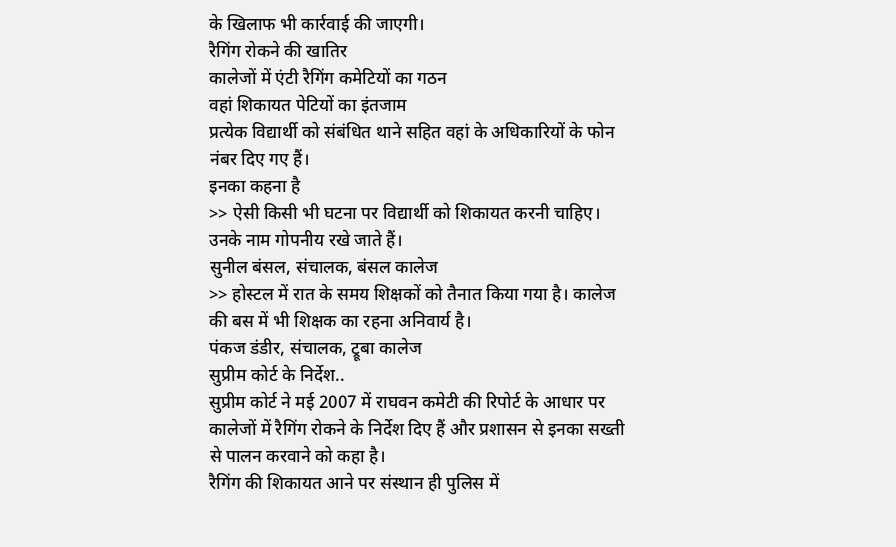के खिलाफ भी कार्रवाई की जाएगी।
रैगिंग रोकने की खातिर
कालेजों में एंटी रैगिंग कमेटियों का गठन
वहां शिकायत पेटियों का इंतजाम
प्रत्येक विद्यार्थी को संबंधित थाने सहित वहां के अधिकारियों के फोन नंबर दिए गए हैं।
इनका कहना है
>> ऐसी किसी भी घटना पर विद्यार्थी को शिकायत करनी चाहिए। उनके नाम गोपनीय रखे जाते हैं।
सुनील बंसल, संचालक, बंसल कालेज
>> होस्टल में रात के समय शिक्षकों को तैनात किया गया है। कालेज की बस में भी शिक्षक का रहना अनिवार्य है।
पंकज डंडीर, संचालक, ट्रूबा कालेज
सुप्रीम कोर्ट के निर्देश..
सुप्रीम कोर्ट ने मई 2007 में राघवन कमेटी की रिपोर्ट के आधार पर कालेजों में रैगिंग रोकने के निर्देश दिए हैं और प्रशासन से इनका सख्ती से पालन करवाने को कहा है।
रैगिंग की शिकायत आने पर संस्थान ही पुलिस में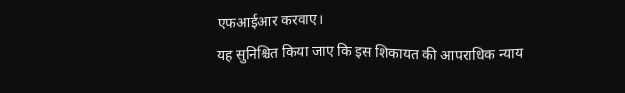एफआईआर करवाए।
यह सुनिश्चित किया जाए कि इस शिकायत की आपराधिक न्याय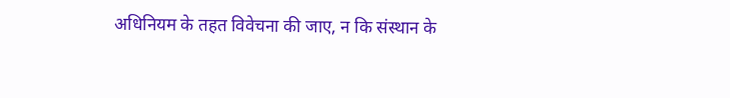अधिनियम के तहत विवेचना की जाए, न कि संस्थान के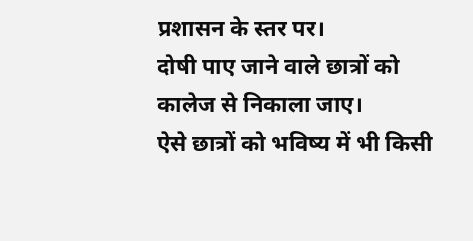प्रशासन के स्तर पर।
दोषी पाए जाने वाले छात्रों को कालेज से निकाला जाए।
ऐसे छात्रों को भविष्य में भी किसी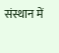संस्थान में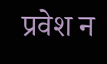प्रवेश न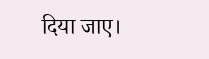दिया जाए।